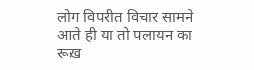लोग विपरीत विचार सामने आते ही या तो पलायन का रूख़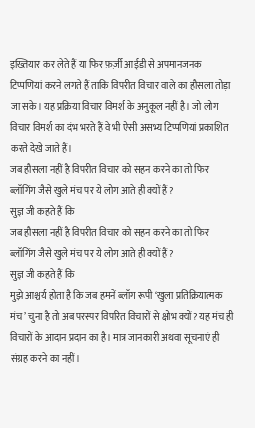इख्तियार कर लेते हैं या फिर फ़र्ज़ी आईडी से अपमानजनक टिप्पणियां करने लगते हैं ताकि विपरीत विचार वाले का हौसला तोड़ा जा सके। यह प्रक्रिया विचार विमर्श के अनुकूल नहीं है। जो लोग विचार विमर्श का दंभ भरते हैं वे भी ऐसी असभ्य टिप्पणियां प्रकाशित करते देखे जाते हैं।
जब हौसला नहीं है विपरीत विचार को सहन करने का तो फिर ब्लॉगिंग जैसे खुले मंच पर ये लोग आते ही क्यों हैं ?
सुज्ञ जी कहते हैं कि
जब हौसला नहीं है विपरीत विचार को सहन करने का तो फिर ब्लॉगिंग जैसे खुले मंच पर ये लोग आते ही क्यों हैं ?
सुज्ञ जी कहते हैं कि
मुझे आश्चर्य होता है कि जब हमनें ब्लॉग रूपी ‘खुला प्रतिक्रियात्मक मंच’ चुना है तो अब परस्पर विपरित विचारों से क्षोभ क्यों? यह मंच ही विचारों के आदान प्रदान का है। मात्र जानकारी अथवा सूचनाएं ही संग्रह करने का नहीं।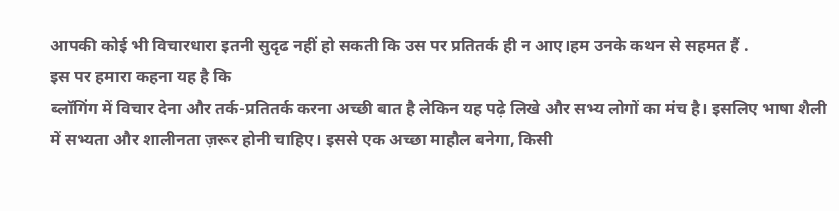आपकी कोई भी विचारधारा इतनी सुदृढ नहीं हो सकती कि उस पर प्रतितर्क ही न आए।हम उनके कथन से सहमत हैं .
इस पर हमारा कहना यह है कि
ब्लॉगिंग में विचार देना और तर्क-प्रतितर्क करना अच्छी बात है लेकिन यह पढ़े लिखे और सभ्य लोगों का मंच है। इसलिए भाषा शैली में सभ्यता और शालीनता ज़रूर होनी चाहिए। इससे एक अच्छा माहौल बनेगा, किसी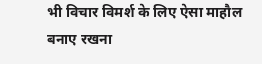भी विचार विमर्श के लिए ऐसा माहौल बनाए रखना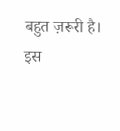बहुत ज़रूरी है।
इस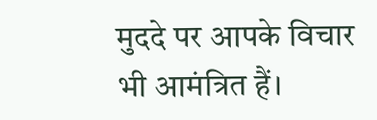मुददे पर आपके विचार भी आमंत्रित हैं।